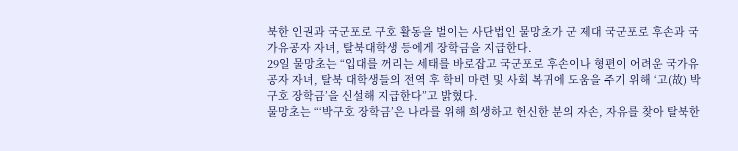북한 인권과 국군포로 구호 활동을 벌이는 사단법인 물망초가 군 제대 국군포로 후손과 국가유공자 자녀, 탈북대학생 등에게 장학금을 지급한다.
29일 물망초는 “입대를 꺼리는 세태를 바로잡고 국군포로 후손이나 형편이 어려운 국가유공자 자녀, 탈북 대학생들의 전역 후 학비 마련 및 사회 복귀에 도움을 주기 위해 ‘고(故) 박구호 장학금’을 신설해 지급한다”고 밝혔다.
물망초는 “‘박구호 장학금’은 나라를 위해 희생하고 헌신한 분의 자손, 자유를 찾아 탈북한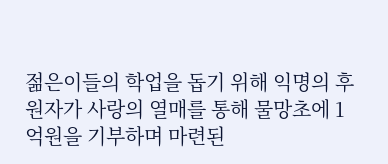젊은이들의 학업을 돕기 위해 익명의 후원자가 사랑의 열매를 통해 물망초에 1억원을 기부하며 마련된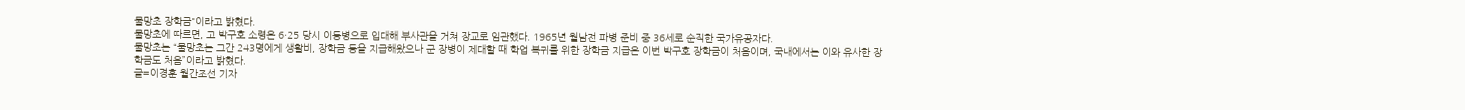물망초 장학금"이라고 밝혔다.
물망초에 따르면, 고 박구호 소령은 6·25 당시 이등병으로 입대해 부사관을 거쳐 장교로 임관했다. 1965년 월남전 파병 준비 중 36세로 순직한 국가유공자다.
물망초는 “물망초는 그간 243명에게 생활비, 장학금 등을 지급해왔으나 군 장병이 제대할 때 학업 복귀를 위한 장학금 지급은 이번 박구호 장학금이 처음이며, 국내에서는 이와 유사한 장학금도 처음”이라고 밝혔다.
글=이경훈 월간조선 기자